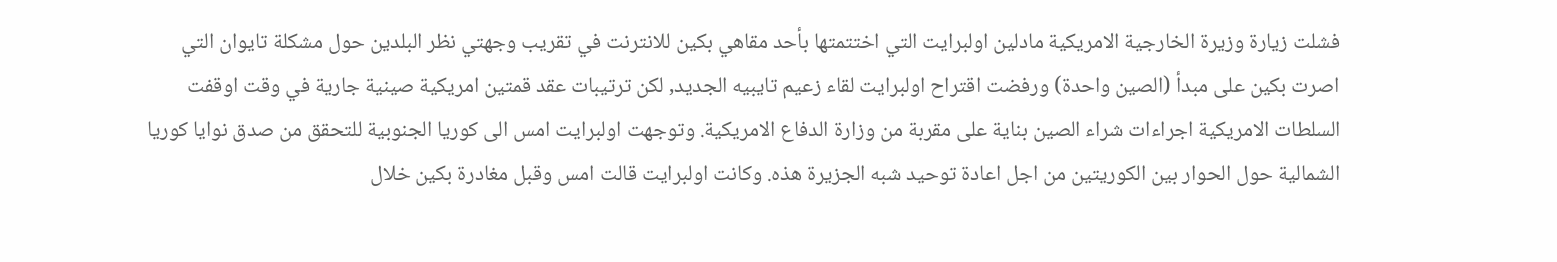فشلت زيارة وزيرة الخارجية الامريكية مادلين اولبرايت التي اختتمتها بأحد مقاهي بكين للانترنت في تقريب وجهتي نظر البلدين حول مشكلة تايوان التي اصرت بكين على مبدأ (الصين واحدة) ورفضت اقتراح اولبرايت لقاء زعيم تايبيه الجديد, لكن ترتيبات عقد قمتين امريكية صينية جارية في وقت اوقفت السلطات الامريكية اجراءات شراء الصين بناية على مقربة من وزارة الدفاع الامريكية. وتوجهت اولبرايت امس الى كوريا الجنوبية للتحقق من صدق نوايا كوريا الشمالية حول الحوار بين الكوريتين من اجل اعادة توحيد شبه الجزيرة هذه. وكانت اولبرايت قالت امس وقبل مغادرة بكين خلال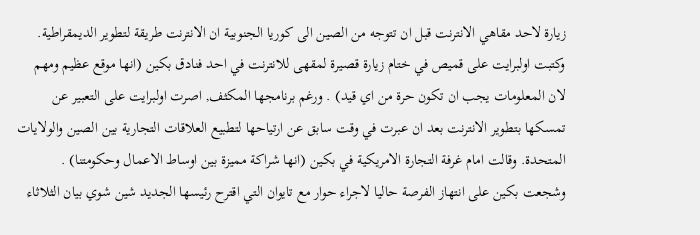زيارة لاحد مقاهي الانترنت قبل ان تتوجه من الصين الى كوريا الجنوبية ان الانترنت طريقة لتطوير الديمقراطية. وكتبت اولبرايت على قميص في ختام زيارة قصيرة لمقهى للانترنت في احد فنادق بكين (انها موقع عظيم ومهم لان المعلومات يجب ان تكون حرة من اي قيد) . ورغم برنامجها المكثف, اصرت اولبرايت على التعبير عن تمسكها بتطوير الانترنت بعد ان عبرت في وقت سابق عن ارتياحها لتطبيع العلاقات التجارية بين الصين والولايات المتحدة. وقالت امام غرفة التجارة الامريكية في بكين (انها شراكة مميزة بين اوساط الاعمال وحكومتنا) . وشجعت بكين على انتهاز الفرصة حاليا لاجراء حوار مع تايوان التي اقترح رئيسها الجديد شين شوي بيان الثلاثاء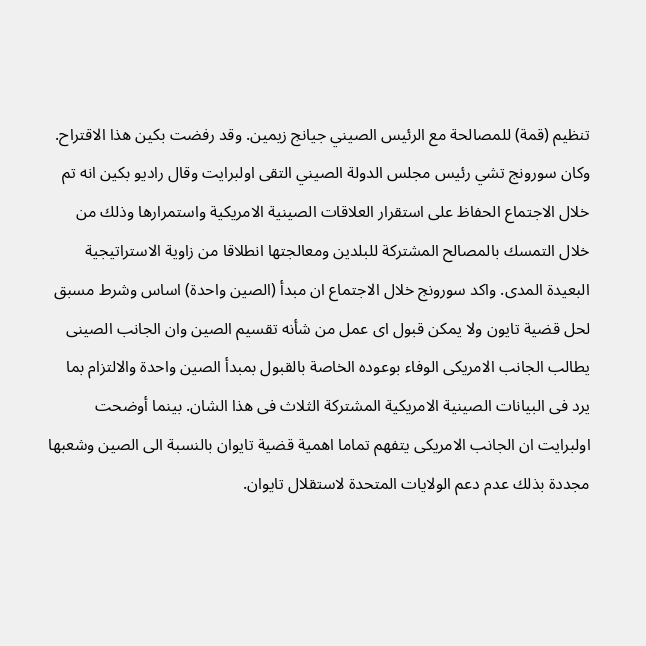تنظيم (قمة) للمصالحة مع الرئيس الصيني جيانج زيمين. وقد رفضت بكين هذا الاقتراح. وكان سورونج تشي رئيس مجلس الدولة الصيني التقى اولبرايت وقال راديو بكين انه تم خلال الاجتماع الحفاظ على استقرار العلاقات الصينية الامريكية واستمرارها وذلك من خلال التمسك بالمصالح المشتركة للبلدين ومعالجتها انطلاقا من زاوية الاستراتيجية البعيدة المدى. واكد سورونج خلال الاجتماع ان مبدأ (الصين واحدة) اساس وشرط مسبق لحل قضية تايون ولا يمكن قبول اى عمل من شأنه تقسيم الصين وان الجانب الصينى يطالب الجانب الامريكى الوفاء بوعوده الخاصة بالقبول بمبدأ الصين واحدة والالتزام بما يرد فى البيانات الصينية الامريكية المشتركة الثلاث فى هذا الشان. بينما أوضحت اولبرايت ان الجانب الامريكى يتفهم تماما اهمية قضية تايوان بالنسبة الى الصين وشعبها مجددة بذلك عدم دعم الولايات المتحدة لاستقلال تايوان.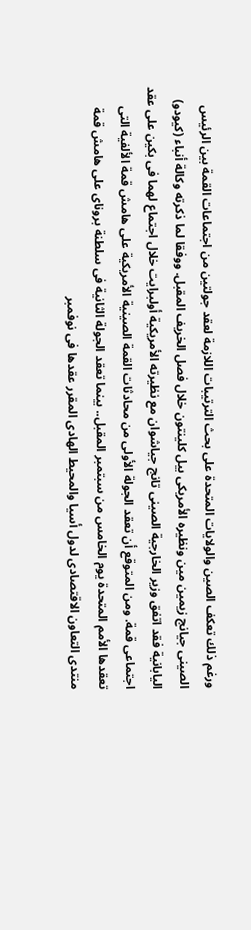ورغم ذلك تعكف الصين والولايات المتحدة على بحث الترتيبات اللازمة لعقد جولتين من اجتماعات القمة بين الرئيس الصينى جيانج زيمين مين ونظيره الأمريكى بيل كلينتون خلال فصل الخريف المقبل. ووفقا لما ذكرته وكالة أنباء (كيودو) اليابانية فقد اتفق وزير الخارجية الصينى تانج جياشوان مع نظيرته الأمريكية أولبرايت خلال اجتماع لهما فى بكين على عقد اجتماعى قمة. ومن المتوقع أن تعقد الجولة الأولى من محادثات القمة الصينية الأمريكية على هامش قمة الألفية التى تعقدها الأمم المتحدة يوم الخامس من سبتمبر المقبل.. بينما تعقد الجولة الثانية فى سلطنة بروناى على هامش قمة منتدى التعاون الاقتصادى لدول أسيا والمحيط الهادى المقرر عقدها فى نوفمبر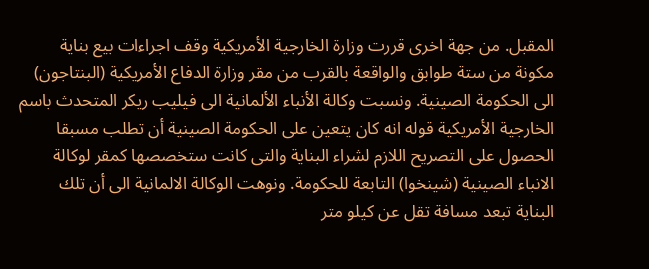المقبل. من جهة اخرى قررت وزارة الخارجية الأمريكية وقف اجراءات بيع بناية مكونة من ستة طوابق والواقعة بالقرب من مقر وزارة الدفاع الأمريكية (البنتاجون) الى الحكومة الصينية. ونسبت وكالة الأنباء الألمانية الى فيليب ريكر المتحدث باسم الخارجية الأمريكية قوله انه كان يتعين على الحكومة الصينية أن تطلب مسبقا الحصول على التصريح اللازم لشراء البناية والتى كانت ستخصصها كمقر لوكالة الانباء الصينية (شينخوا) التابعة للحكومة. ونوهت الوكالة الالمانية الى أن تلك البناية تبعد مسافة تقل عن كيلو متر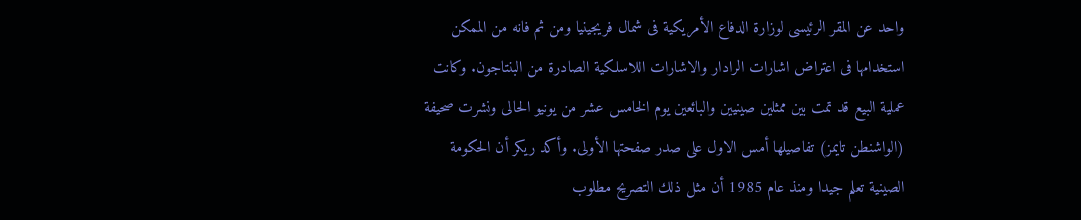واحد عن المقر الرئيسى لوزارة الدفاع الأمريكية فى شمال فريجينيا ومن ثم فانه من الممكن استخدامها فى اعتراض اشارات الرادار والاشارات اللاسلكية الصادرة من البنتاجون. وكانت عملية البيع قد تمت بين ممثلين صينيين والبائعين يوم الخامس عشر من يونيو الحالى ونشرت صحيفة (الواشنطن تايمز) تفاصيلها أمس الاول على صدر صفحتها الأولى. وأكد ريكر أن الحكومة الصينية تعلم جيدا ومنذ عام 1985 أن مثل ذلك التصريح مطلوب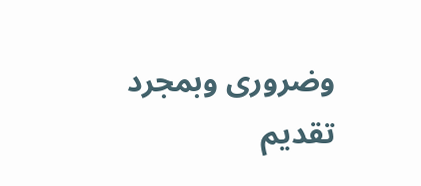وضرورى وبمجرد تقديم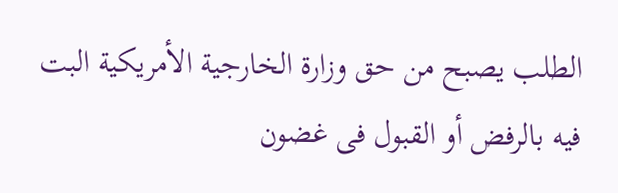الطلب يصبح من حق وزارة الخارجية الأمريكية البت فيه بالرفض أو القبول فى غضون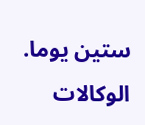ستين يوما. الوكالات